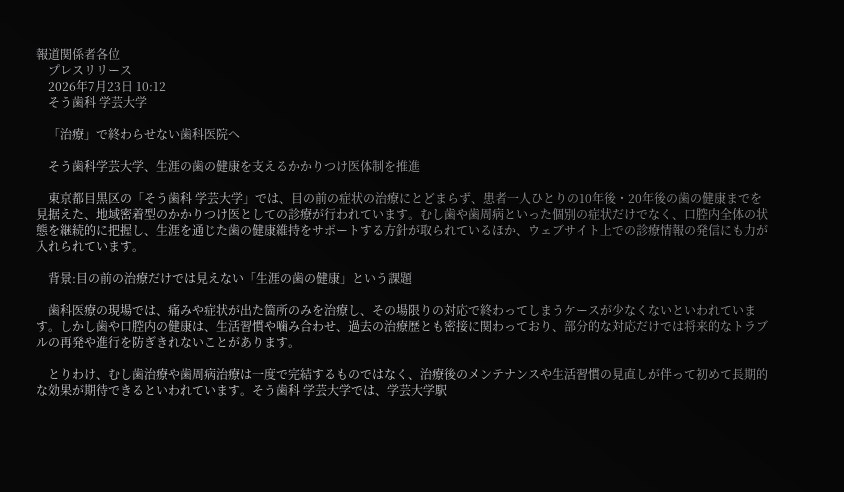報道関係者各位
    プレスリリース
    2026年7月23日 10:12
    そう歯科 学芸大学

    「治療」で終わらせない歯科医院へ

    そう歯科学芸大学、生涯の歯の健康を支えるかかりつけ医体制を推進

    東京都目黒区の「そう歯科 学芸大学」では、目の前の症状の治療にとどまらず、患者一人ひとりの10年後・20年後の歯の健康までを見据えた、地域密着型のかかりつけ医としての診療が行われています。むし歯や歯周病といった個別の症状だけでなく、口腔内全体の状態を継続的に把握し、生涯を通じた歯の健康維持をサポートする方針が取られているほか、ウェブサイト上での診療情報の発信にも力が入れられています。

    背景:目の前の治療だけでは見えない「生涯の歯の健康」という課題

    歯科医療の現場では、痛みや症状が出た箇所のみを治療し、その場限りの対応で終わってしまうケースが少なくないといわれています。しかし歯や口腔内の健康は、生活習慣や噛み合わせ、過去の治療歴とも密接に関わっており、部分的な対応だけでは将来的なトラブルの再発や進行を防ぎきれないことがあります。

    とりわけ、むし歯治療や歯周病治療は一度で完結するものではなく、治療後のメンテナンスや生活習慣の見直しが伴って初めて長期的な効果が期待できるといわれています。そう歯科 学芸大学では、学芸大学駅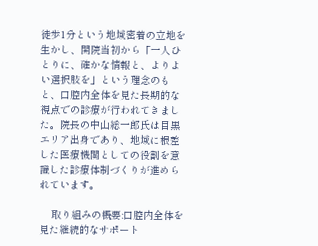徒歩1分という地域密着の立地を生かし、開院当初から「一人ひとりに、確かな情報と、よりよい選択肢を」という理念のもと、口腔内全体を見た長期的な視点での診療が行われてきました。院長の中山総一郎氏は目黒エリア出身であり、地域に根差した医療機関としての役割を意識した診療体制づくりが進められています。

    取り組みの概要:口腔内全体を見た継続的なサポート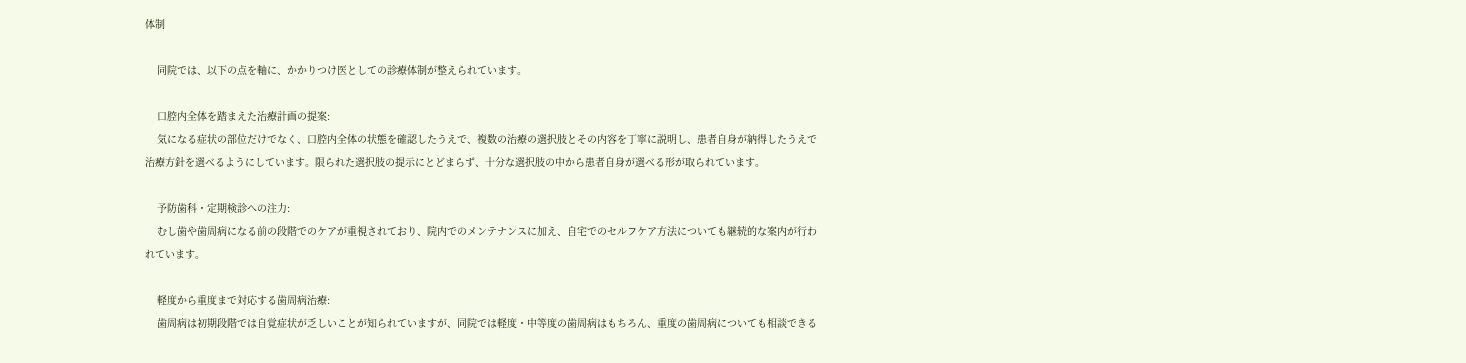体制

    同院では、以下の点を軸に、かかりつけ医としての診療体制が整えられています。

    口腔内全体を踏まえた治療計画の提案:
    気になる症状の部位だけでなく、口腔内全体の状態を確認したうえで、複数の治療の選択肢とその内容を丁寧に説明し、患者自身が納得したうえで治療方針を選べるようにしています。限られた選択肢の提示にとどまらず、十分な選択肢の中から患者自身が選べる形が取られています。

    予防歯科・定期検診への注力:
    むし歯や歯周病になる前の段階でのケアが重視されており、院内でのメンテナンスに加え、自宅でのセルフケア方法についても継続的な案内が行われています。

    軽度から重度まで対応する歯周病治療:
    歯周病は初期段階では自覚症状が乏しいことが知られていますが、同院では軽度・中等度の歯周病はもちろん、重度の歯周病についても相談できる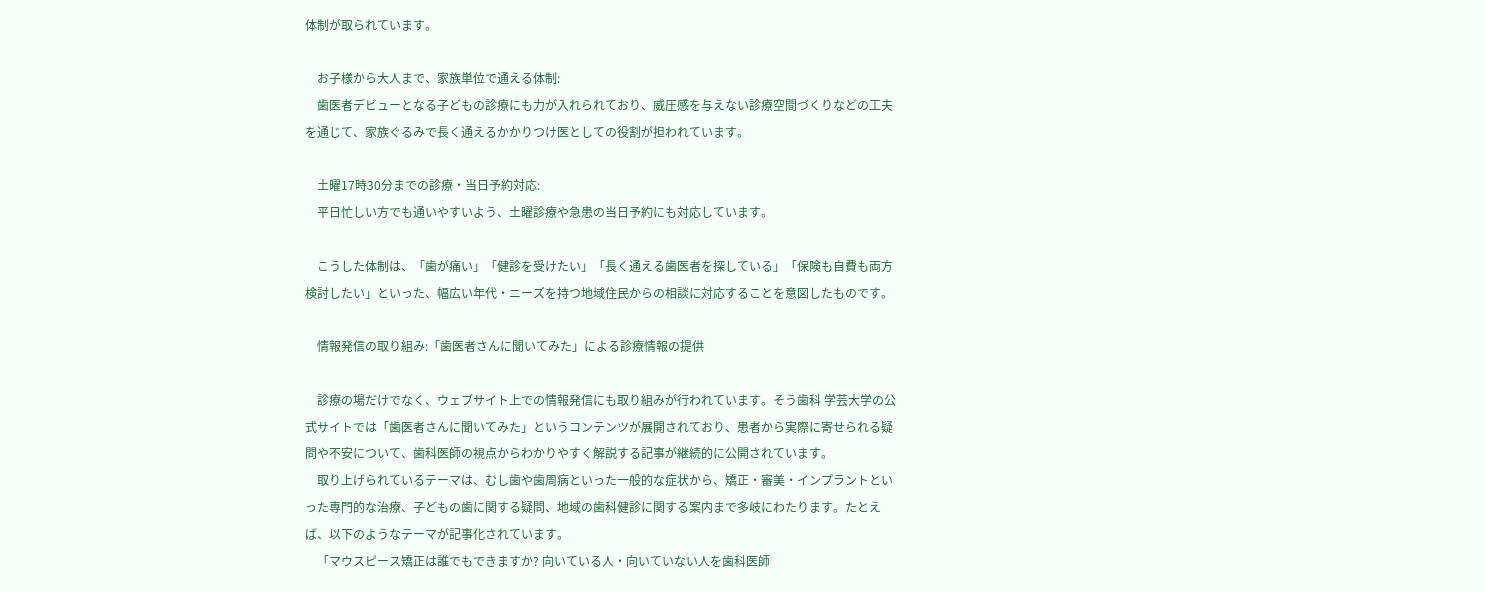体制が取られています。

    お子様から大人まで、家族単位で通える体制:
    歯医者デビューとなる子どもの診療にも力が入れられており、威圧感を与えない診療空間づくりなどの工夫を通じて、家族ぐるみで長く通えるかかりつけ医としての役割が担われています。

    土曜17時30分までの診療・当日予約対応:
    平日忙しい方でも通いやすいよう、土曜診療や急患の当日予約にも対応しています。

    こうした体制は、「歯が痛い」「健診を受けたい」「長く通える歯医者を探している」「保険も自費も両方検討したい」といった、幅広い年代・ニーズを持つ地域住民からの相談に対応することを意図したものです。

    情報発信の取り組み:「歯医者さんに聞いてみた」による診療情報の提供

    診療の場だけでなく、ウェブサイト上での情報発信にも取り組みが行われています。そう歯科 学芸大学の公式サイトでは「歯医者さんに聞いてみた」というコンテンツが展開されており、患者から実際に寄せられる疑問や不安について、歯科医師の視点からわかりやすく解説する記事が継続的に公開されています。
    取り上げられているテーマは、むし歯や歯周病といった一般的な症状から、矯正・審美・インプラントといった専門的な治療、子どもの歯に関する疑問、地域の歯科健診に関する案内まで多岐にわたります。たとえば、以下のようなテーマが記事化されています。
    「マウスピース矯正は誰でもできますか? 向いている人・向いていない人を歯科医師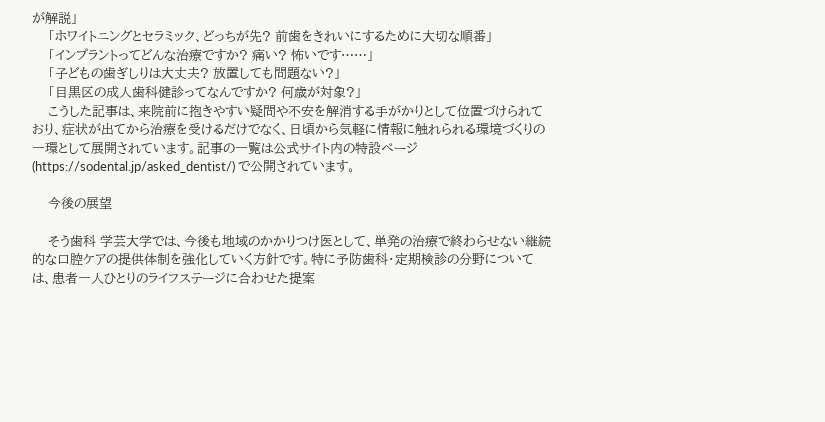が解説」
    「ホワイトニングとセラミック、どっちが先? 前歯をきれいにするために大切な順番」
    「インプラントってどんな治療ですか? 痛い? 怖いです……」
    「子どもの歯ぎしりは大丈夫? 放置しても問題ない?」
    「目黒区の成人歯科健診ってなんですか? 何歳が対象?」
    こうした記事は、来院前に抱きやすい疑問や不安を解消する手がかりとして位置づけられており、症状が出てから治療を受けるだけでなく、日頃から気軽に情報に触れられる環境づくりの一環として展開されています。記事の一覧は公式サイト内の特設ページ(https://sodental.jp/asked_dentist/) で公開されています。

    今後の展望

    そう歯科 学芸大学では、今後も地域のかかりつけ医として、単発の治療で終わらせない継続的な口腔ケアの提供体制を強化していく方針です。特に予防歯科・定期検診の分野については、患者一人ひとりのライフステージに合わせた提案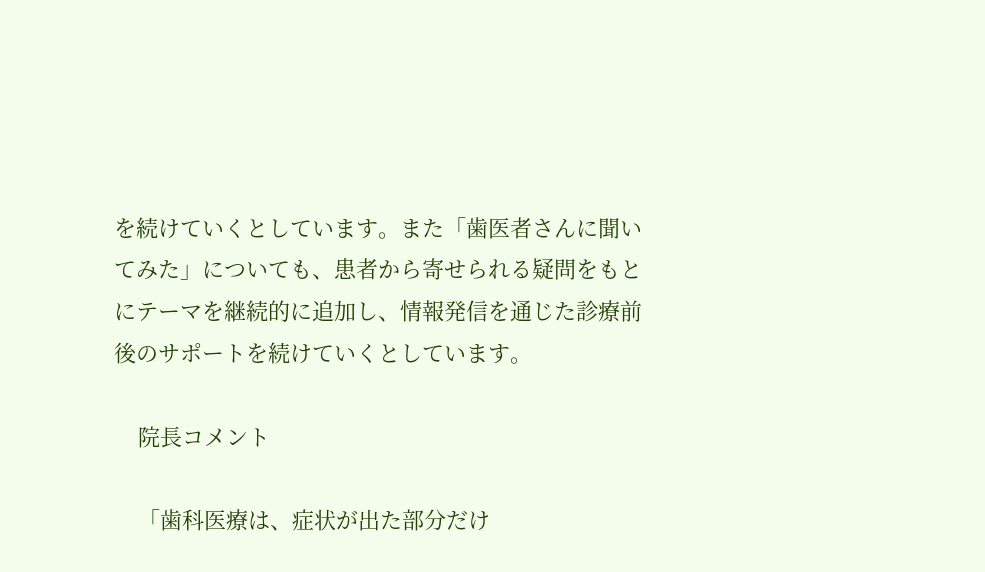を続けていくとしています。また「歯医者さんに聞いてみた」についても、患者から寄せられる疑問をもとにテーマを継続的に追加し、情報発信を通じた診療前後のサポートを続けていくとしています。

    院長コメント

    「歯科医療は、症状が出た部分だけ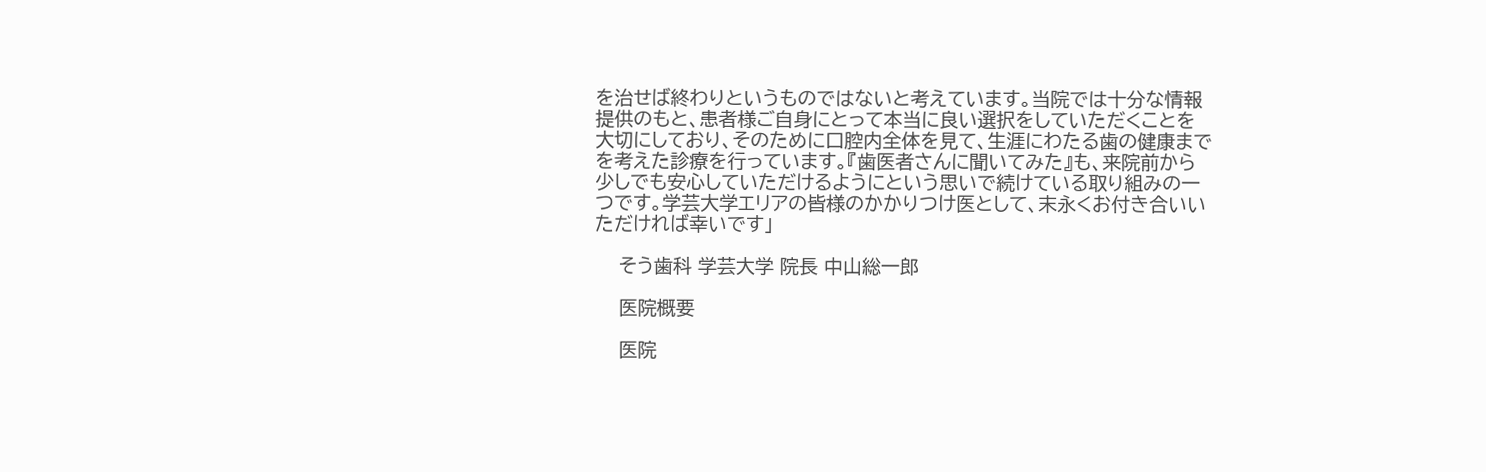を治せば終わりというものではないと考えています。当院では十分な情報提供のもと、患者様ご自身にとって本当に良い選択をしていただくことを大切にしており、そのために口腔内全体を見て、生涯にわたる歯の健康までを考えた診療を行っています。『歯医者さんに聞いてみた』も、来院前から少しでも安心していただけるようにという思いで続けている取り組みの一つです。学芸大学エリアの皆様のかかりつけ医として、末永くお付き合いいただければ幸いです」

    そう歯科 学芸大学 院長 中山総一郎

    医院概要

    医院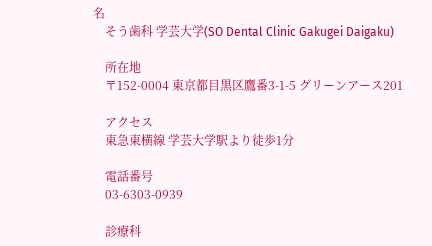名
    そう歯科 学芸大学(SO Dental Clinic Gakugei Daigaku)

    所在地
    〒152-0004 東京都目黒区鷹番3-1-5 グリーンアース201

    アクセス
    東急東横線 学芸大学駅より徒歩1分

    電話番号
    03-6303-0939

    診療科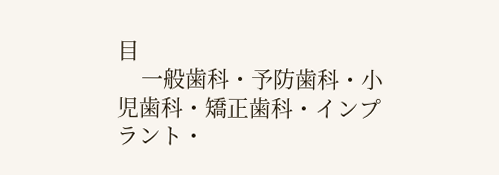目
    一般歯科・予防歯科・小児歯科・矯正歯科・インプラント・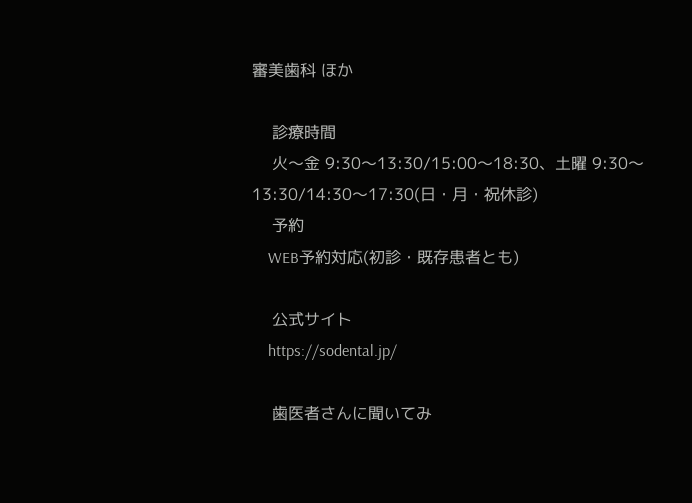審美歯科 ほか

    診療時間
    火〜金 9:30〜13:30/15:00〜18:30、土曜 9:30〜13:30/14:30〜17:30(日・月・祝休診)
    予約
    WEB予約対応(初診・既存患者とも)

    公式サイト
    https://sodental.jp/

    歯医者さんに聞いてみ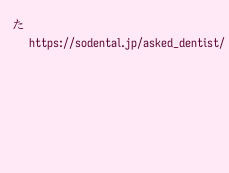た
    https://sodental.jp/asked_dentist/